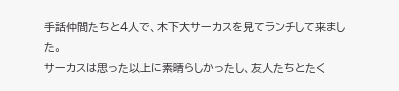手話仲間たちと4人で、木下大サーカスを見てランチして来ました。
サーカスは思った以上に素晴らしかったし、友人たちとたく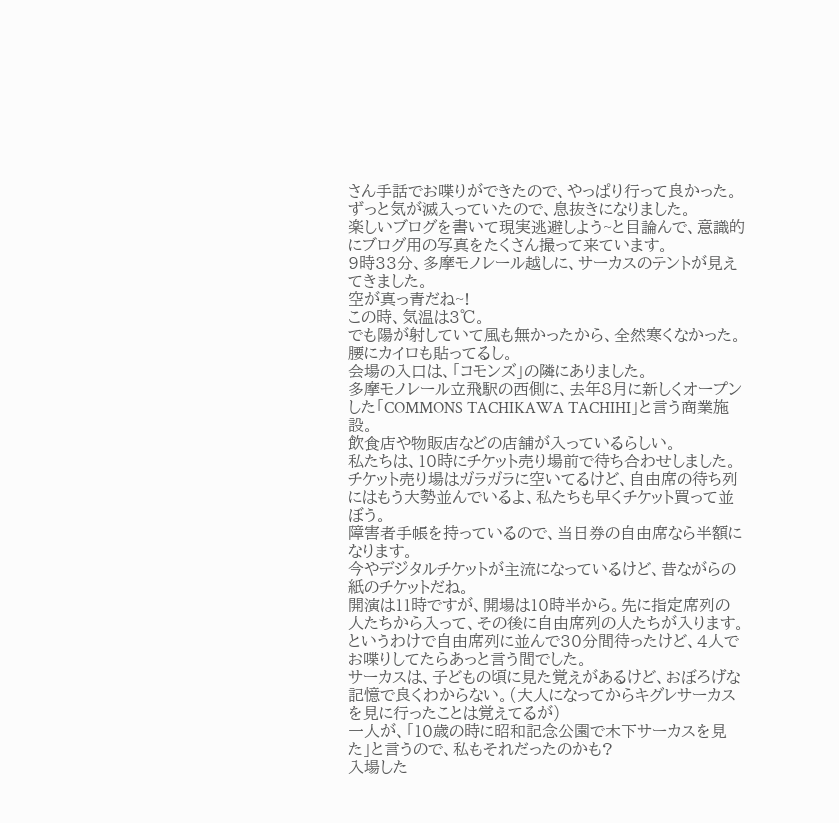さん手話でお喋りができたので、やっぱり行って良かった。
ずっと気が滅入っていたので、息抜きになりました。
楽しいブログを書いて現実逃避しよう~と目論んで、意識的にブログ用の写真をたくさん撮って来ています。
9時33分、多摩モノレール越しに、サーカスのテントが見えてきました。
空が真っ青だね~!
この時、気温は3℃。
でも陽が射していて風も無かったから、全然寒くなかった。腰にカイロも貼ってるし。
会場の入口は、「コモンズ」の隣にありました。
多摩モノレール立飛駅の西側に、去年8月に新しくオープンした「COMMONS TACHIKAWA TACHIHI」と言う商業施設。
飲食店や物販店などの店舗が入っているらしい。
私たちは、10時にチケット売り場前で待ち合わせしました。
チケット売り場はガラガラに空いてるけど、自由席の待ち列にはもう大勢並んでいるよ、私たちも早くチケット買って並ぼう。
障害者手帳を持っているので、当日券の自由席なら半額になります。
今やデジタルチケットが主流になっているけど、昔ながらの紙のチケットだね。
開演は11時ですが、開場は10時半から。先に指定席列の人たちから入って、その後に自由席列の人たちが入ります。
というわけで自由席列に並んで30分間待ったけど、4人でお喋りしてたらあっと言う間でした。
サーカスは、子どもの頃に見た覚えがあるけど、おぼろげな記憶で良くわからない。(大人になってからキグレサーカスを見に行ったことは覚えてるが)
一人が、「10歳の時に昭和記念公園で木下サーカスを見た」と言うので、私もそれだったのかも?
入場した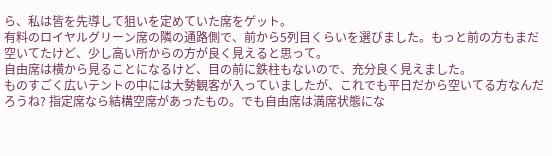ら、私は皆を先導して狙いを定めていた席をゲット。
有料のロイヤルグリーン席の隣の通路側で、前から5列目くらいを選びました。もっと前の方もまだ空いてたけど、少し高い所からの方が良く見えると思って。
自由席は横から見ることになるけど、目の前に鉄柱もないので、充分良く見えました。
ものすごく広いテントの中には大勢観客が入っていましたが、これでも平日だから空いてる方なんだろうね? 指定席なら結構空席があったもの。でも自由席は満席状態にな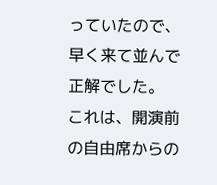っていたので、早く来て並んで正解でした。
これは、開演前の自由席からの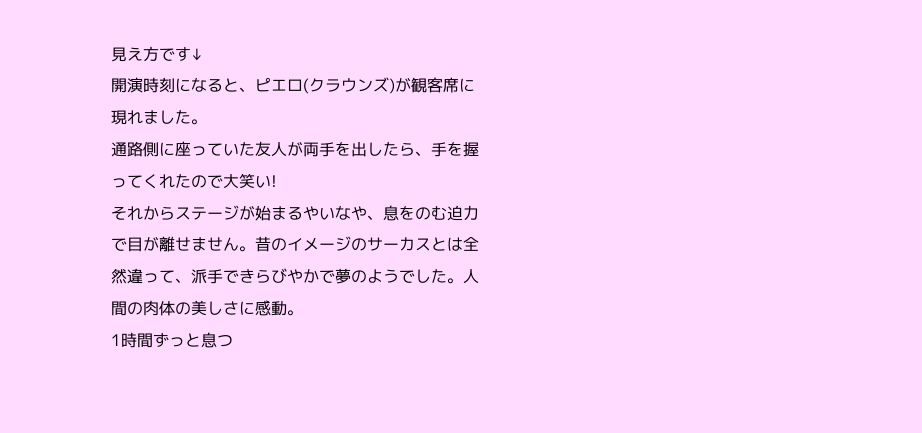見え方です↓
開演時刻になると、ピエロ(クラウンズ)が観客席に現れました。
通路側に座っていた友人が両手を出したら、手を握ってくれたので大笑い!
それからステージが始まるやいなや、息をのむ迫力で目が離せません。昔のイメージのサーカスとは全然違って、派手できらびやかで夢のようでした。人間の肉体の美しさに感動。
1時間ずっと息つ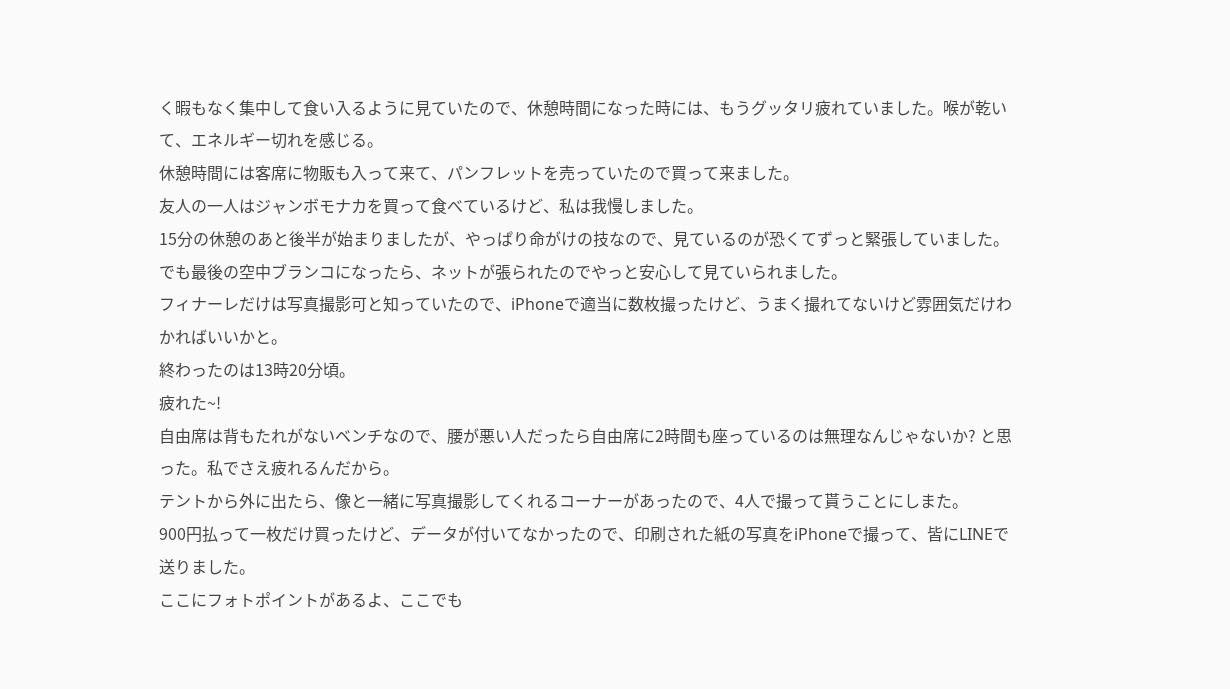く暇もなく集中して食い入るように見ていたので、休憩時間になった時には、もうグッタリ疲れていました。喉が乾いて、エネルギー切れを感じる。
休憩時間には客席に物販も入って来て、パンフレットを売っていたので買って来ました。
友人の一人はジャンボモナカを買って食べているけど、私は我慢しました。
15分の休憩のあと後半が始まりましたが、やっぱり命がけの技なので、見ているのが恐くてずっと緊張していました。
でも最後の空中ブランコになったら、ネットが張られたのでやっと安心して見ていられました。
フィナーレだけは写真撮影可と知っていたので、iPhoneで適当に数枚撮ったけど、うまく撮れてないけど雰囲気だけわかればいいかと。
終わったのは13時20分頃。
疲れた~!
自由席は背もたれがないベンチなので、腰が悪い人だったら自由席に2時間も座っているのは無理なんじゃないか? と思った。私でさえ疲れるんだから。
テントから外に出たら、像と一緒に写真撮影してくれるコーナーがあったので、4人で撮って貰うことにしまた。
900円払って一枚だけ買ったけど、データが付いてなかったので、印刷された紙の写真をiPhoneで撮って、皆にLINEで送りました。
ここにフォトポイントがあるよ、ここでも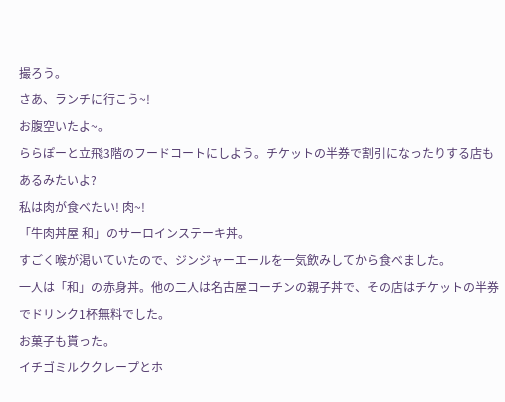撮ろう。
さあ、ランチに行こう~!
お腹空いたよ~。
ららぽーと立飛3階のフードコートにしよう。チケットの半券で割引になったりする店もあるみたいよ?
私は肉が食べたい! 肉~!
「牛肉丼屋 和」のサーロインステーキ丼。
すごく喉が渇いていたので、ジンジャーエールを一気飲みしてから食べました。
一人は「和」の赤身丼。他の二人は名古屋コーチンの親子丼で、その店はチケットの半券でドリンク1杯無料でした。
お菓子も貰った。
イチゴミルククレープとホ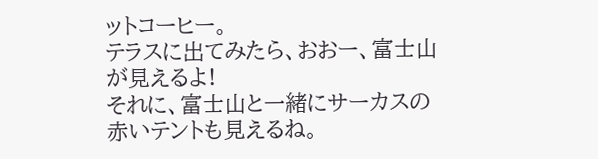ットコーヒー。
テラスに出てみたら、おおー、富士山が見えるよ!
それに、富士山と一緒にサーカスの赤いテントも見えるね。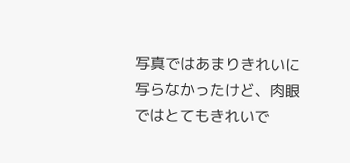写真ではあまりきれいに写らなかったけど、肉眼ではとてもきれいで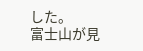した。
富士山が見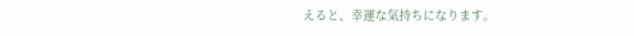えると、幸運な気持ちになります。